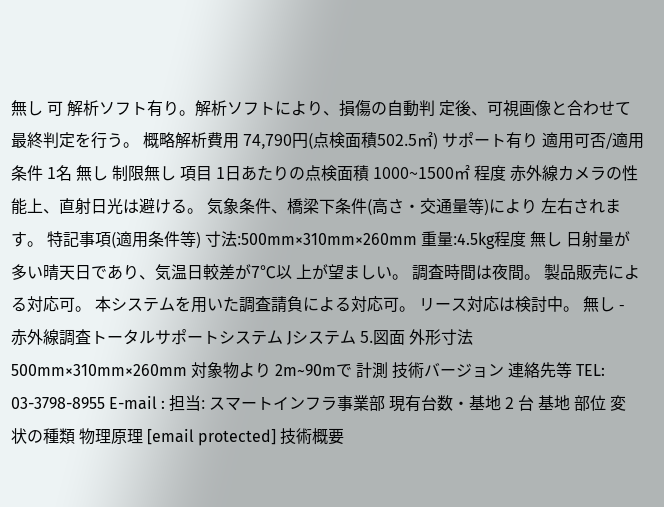無し 可 解析ソフト有り。解析ソフトにより、損傷の自動判 定後、可視画像と合わせて最終判定を行う。 概略解析費用 74,790円(点検面積502.5㎡) サポート有り 適用可否/適用条件 1名 無し 制限無し 項目 1日あたりの点検面積 1000~1500㎡ 程度 赤外線カメラの性能上、直射日光は避ける。 気象条件、橋梁下条件(高さ・交通量等)により 左右されます。 特記事項(適用条件等) 寸法:500mm×310mm×260mm 重量:4.5kg程度 無し 日射量が多い晴天日であり、気温日較差が7℃以 上が望ましい。 調査時間は夜間。 製品販売による対応可。 本システムを用いた調査請負による対応可。 リース対応は検討中。 無し - 赤外線調査トータルサポートシステム Jシステム 5.図面 外形寸法 500mm×310mm×260mm 対象物より 2m~90mで 計測 技術バージョン 連絡先等 TEL: 03-3798-8955 E-mail : 担当: スマートインフラ事業部 現有台数・基地 2 台 基地 部位 変状の種類 物理原理 [email protected] 技術概要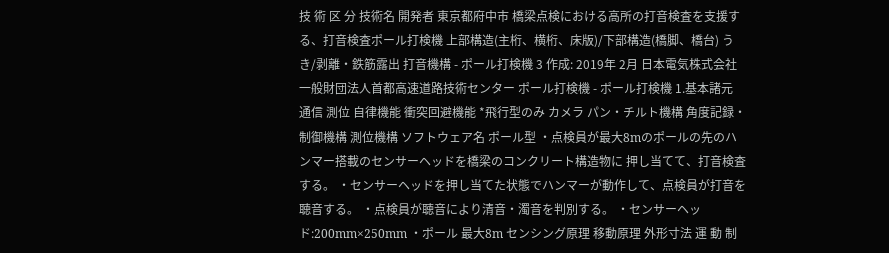技 術 区 分 技術名 開発者 東京都府中市 橋梁点検における高所の打音検査を支援する、打音検査ポール打検機 上部構造(主桁、横桁、床版)/下部構造(橋脚、橋台) うき/剥離・鉄筋露出 打音機構 - ポール打検機 3 作成: 2019年 2月 日本電気株式会社 一般財団法人首都高速道路技術センター ポール打検機 - ポール打検機 1.基本諸元 通信 測位 自律機能 衝突回避機能 *飛行型のみ カメラ パン・チルト機構 角度記録・制御機構 測位機構 ソフトウェア名 ポール型 ・点検員が最大8mのポールの先のハンマー搭載のセンサーヘッドを橋梁のコンクリート構造物に 押し当てて、打音検査する。 ・センサーヘッドを押し当てた状態でハンマーが動作して、点検員が打音を聴音する。 ・点検員が聴音により清音・濁音を判別する。 ・センサーヘッド:200mm×250mm ・ポール 最大8m センシング原理 移動原理 外形寸法 運 動 制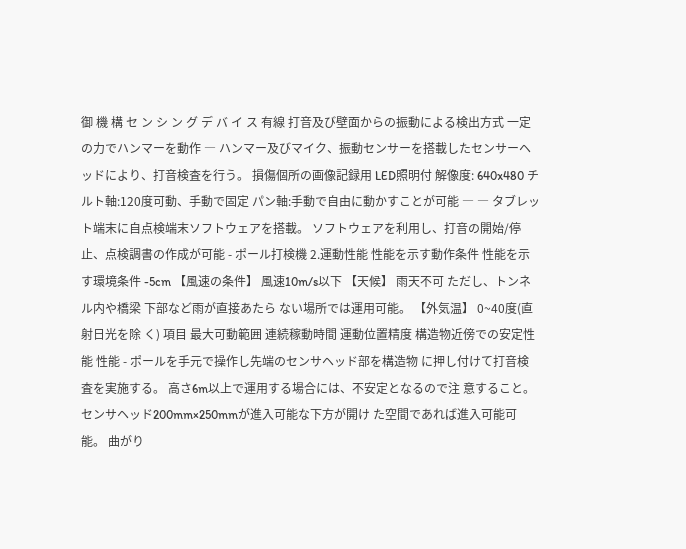御 機 構 セ ン シ ン グ デ バ イ ス 有線 打音及び壁面からの振動による検出方式 一定の力でハンマーを動作 ― ハンマー及びマイク、振動センサーを搭載したセンサーヘッドにより、打音検査を行う。 損傷個所の画像記録用 LED照明付 解像度: 640x480 チルト軸:120度可動、手動で固定 パン軸:手動で自由に動かすことが可能 ― ― タブレット端末に自点検端末ソフトウェアを搭載。 ソフトウェアを利用し、打音の開始/停止、点検調書の作成が可能 - ポール打検機 2.運動性能 性能を示す動作条件 性能を示す環境条件 -5cm 【風速の条件】 風速10m/s以下 【天候】 雨天不可 ただし、トンネル内や橋梁 下部など雨が直接あたら ない場所では運用可能。 【外気温】 0~40度(直射日光を除 く) 項目 最大可動範囲 連続稼動時間 運動位置精度 構造物近傍での安定性 能 性能 - ポールを手元で操作し先端のセンサヘッド部を構造物 に押し付けて打音検査を実施する。 高さ6m以上で運用する場合には、不安定となるので注 意すること。 センサヘッド200mm×250mmが進入可能な下方が開け た空間であれば進入可能可能。 曲がり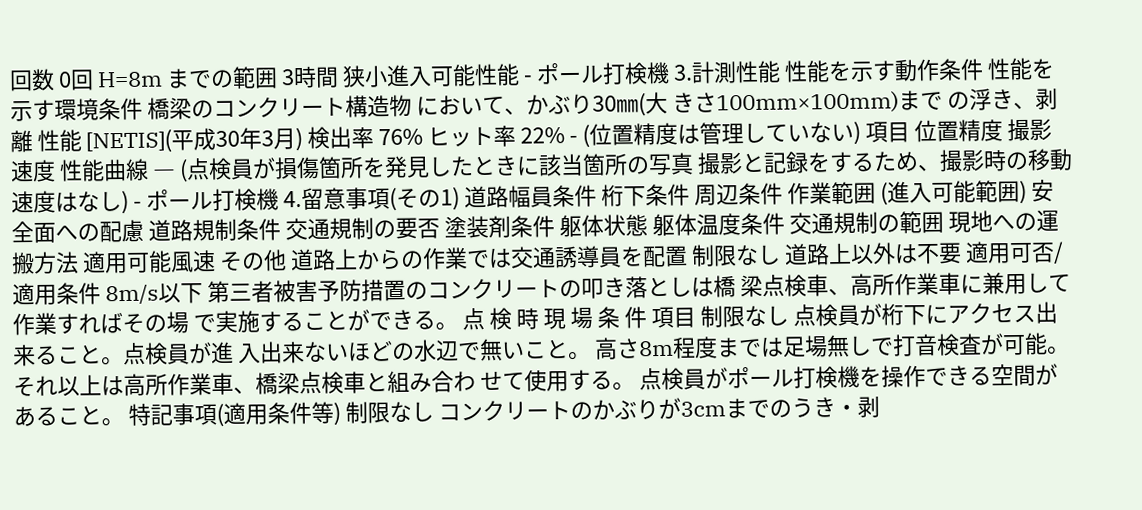回数 0回 H=8m までの範囲 3時間 狭小進入可能性能 - ポール打検機 3.計測性能 性能を示す動作条件 性能を示す環境条件 橋梁のコンクリート構造物 において、かぶり30㎜(大 きさ100mm×100mm)まで の浮き、剥離 性能 [NETIS](平成30年3月) 検出率 76% ヒット率 22% - (位置精度は管理していない) 項目 位置精度 撮影速度 性能曲線 ― (点検員が損傷箇所を発見したときに該当箇所の写真 撮影と記録をするため、撮影時の移動速度はなし) - ポール打検機 4.留意事項(その1) 道路幅員条件 桁下条件 周辺条件 作業範囲 (進入可能範囲) 安全面への配慮 道路規制条件 交通規制の要否 塗装剤条件 躯体状態 躯体温度条件 交通規制の範囲 現地への運搬方法 適用可能風速 その他 道路上からの作業では交通誘導員を配置 制限なし 道路上以外は不要 適用可否/適用条件 8m/s以下 第三者被害予防措置のコンクリートの叩き落としは橋 梁点検車、高所作業車に兼用して作業すればその場 で実施することができる。 点 検 時 現 場 条 件 項目 制限なし 点検員が桁下にアクセス出来ること。点検員が進 入出来ないほどの水辺で無いこと。 高さ8m程度までは足場無しで打音検査が可能。 それ以上は高所作業車、橋梁点検車と組み合わ せて使用する。 点検員がポール打検機を操作できる空間があること。 特記事項(適用条件等) 制限なし コンクリートのかぶりが3cmまでのうき・剥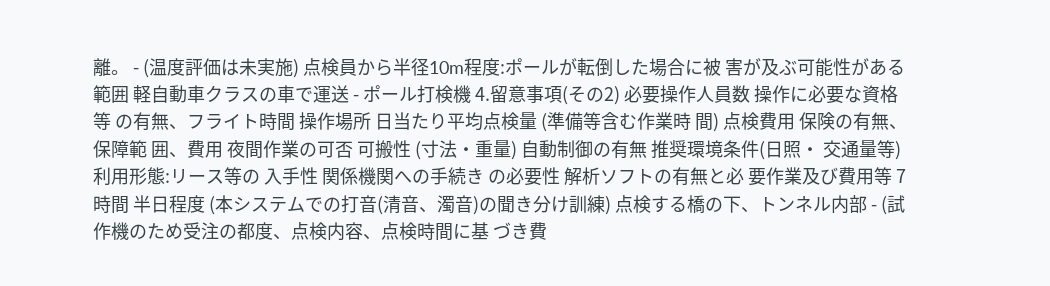離。 - (温度評価は未実施) 点検員から半径10m程度:ポールが転倒した場合に被 害が及ぶ可能性がある範囲 軽自動車クラスの車で運送 - ポール打検機 4.留意事項(その2) 必要操作人員数 操作に必要な資格等 の有無、フライト時間 操作場所 日当たり平均点検量 (準備等含む作業時 間) 点検費用 保険の有無、保障範 囲、費用 夜間作業の可否 可搬性 (寸法・重量) 自動制御の有無 推奨環境条件(日照・ 交通量等) 利用形態:リース等の 入手性 関係機関への手続き の必要性 解析ソフトの有無と必 要作業及び費用等 7時間 半日程度 (本システムでの打音(清音、濁音)の聞き分け訓練) 点検する橋の下、トンネル内部 - (試作機のため受注の都度、点検内容、点検時間に基 づき費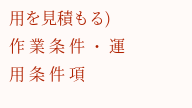用を見積もる) 作 業 条 件 ・ 運 用 条 件 項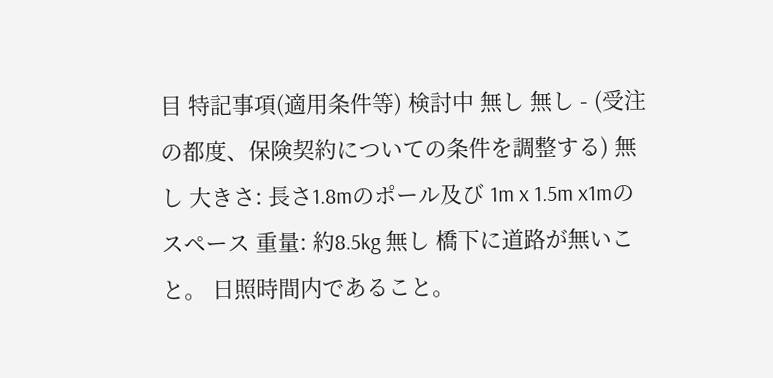目 特記事項(適用条件等) 検討中 無し 無し - (受注の都度、保険契約についての条件を調整する) 無し 大きさ: 長さ1.8mのポール及び 1m x 1.5m x1mのスペース 重量: 約8.5kg 無し 橋下に道路が無いこと。 日照時間内であること。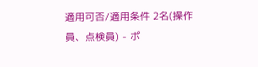適用可否/適用条件 2名(操作員、点検員) - ポ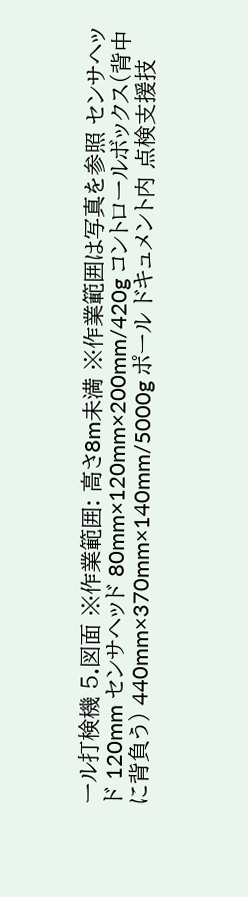ール打検機 5.図面 ※作業範囲: 高さ8m未満 ※作業範囲は写真を参照 センサヘッド 120mm センサヘッド 80mm×120mm×200mm/420g コントロールボックス(背中に背負う) 440mm×370mm×140mm/5000g ポール ドキュメント内 点検支援技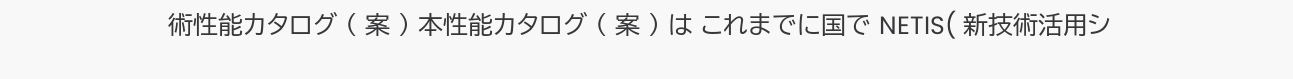術性能カタログ ( 案 ) 本性能カタログ ( 案 ) は これまでに国で NETIS( 新技術活用シ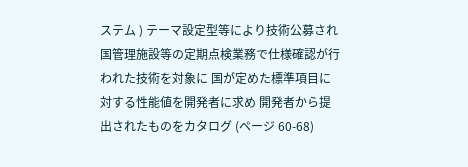ステム ) テーマ設定型等により技術公募され 国管理施設等の定期点検業務で仕様確認が行われた技術を対象に 国が定めた標準項目に対する性能値を開発者に求め 開発者から提出されたものをカタログ (ページ 60-68)